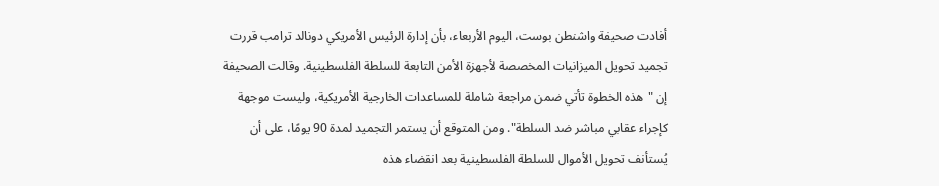أفادت صحيفة واشنطن بوست، اليوم الأربعاء، بأن إدارة الرئيس الأمريكي دونالد ترامب قررت تجميد تحويل الميزانيات المخصصة لأجهزة الأمن التابعة للسلطة الفلسطينية. وقالت الصحيفة إن "هذه الخطوة تأتي ضمن مراجعة شاملة للمساعدات الخارجية الأمريكية، وليست موجهة كإجراء عقابي مباشر ضد السلطة". ومن المتوقع أن يستمر التجميد لمدة 90 يومًا، على أن يُستأنف تحويل الأموال للسلطة الفلسطينية بعد انقضاء هذه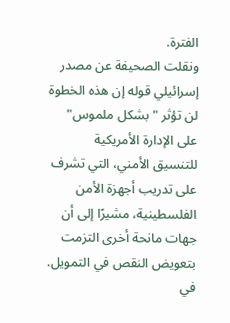الفترة.
ونقلت الصحيفة عن مصدر إسرائيلي قوله إن هذه الخطوة لن تؤثر "بشكل ملموس" على الإدارة الأمريكية للتنسيق الأمني، التي تشرف على تدريب أجهزة الأمن الفلسطينية، مشيرًا إلى أن جهات مانحة أخرى التزمت بتعويض النقص في التمويل.
في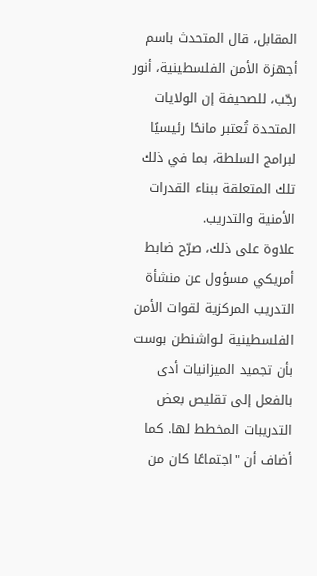المقابل، قال المتحدث باسم أجهزة الأمن الفلسطينية، أنور رجّب، للصحيفة إن الولايات المتحدة تُعتبر مانحًا رئيسيًا لبرامج السلطة، بما في ذلك تلك المتعلقة ببناء القدرات الأمنية والتدريب.
علاوة على ذلك، صرّح ضابط أمريكي مسؤول عن منشأة التدريب المركزية لقوات الأمن الفلسطينية لـواشنطن بوست بأن تجميد الميزانيات أدى بالفعل إلى تقليص بعض التدريبات المخطط لها. كما أضاف أن "اجتماعًا كان من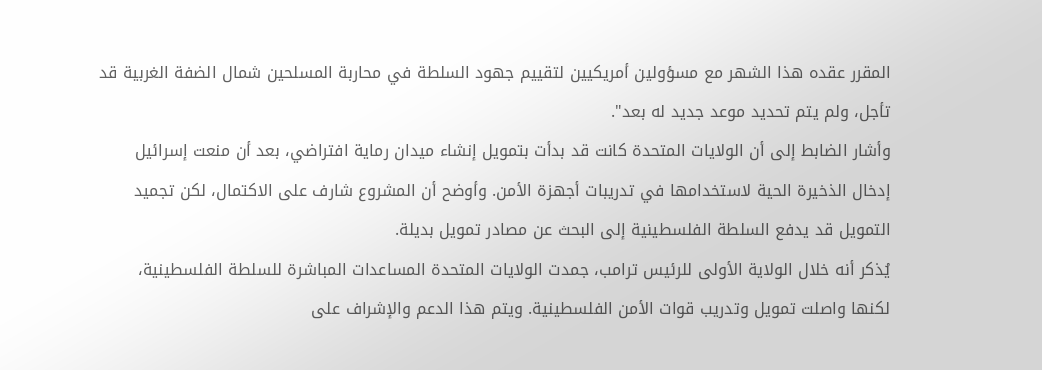المقرر عقده هذا الشهر مع مسؤولين أمريكيين لتقييم جهود السلطة في محاربة المسلحين شمال الضفة الغربية قد تأجل، ولم يتم تحديد موعد جديد له بعد".
وأشار الضابط إلى أن الولايات المتحدة كانت قد بدأت بتمويل إنشاء ميدان رماية افتراضي، بعد أن منعت إسرائيل إدخال الذخيرة الحية لاستخدامها في تدريبات أجهزة الأمن. وأوضح أن المشروع شارف على الاكتمال، لكن تجميد التمويل قد يدفع السلطة الفلسطينية إلى البحث عن مصادر تمويل بديلة.
يُذكر أنه خلال الولاية الأولى للرئيس ترامب، جمدت الولايات المتحدة المساعدات المباشرة للسلطة الفلسطينية، لكنها واصلت تمويل وتدريب قوات الأمن الفلسطينية. ويتم هذا الدعم والإشراف على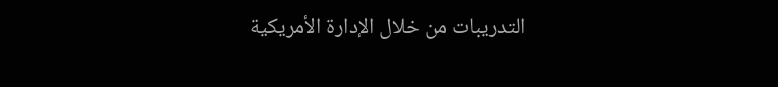التدريبات من خلال الإدارة الأمريكية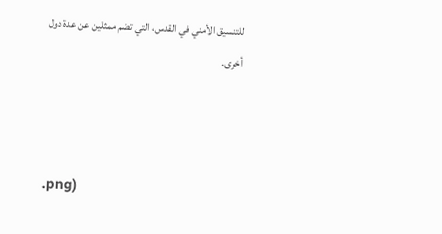للتنسيق الأمني في القدس، التي تضم ممثلين عن عدة دول أخرى.



.png)